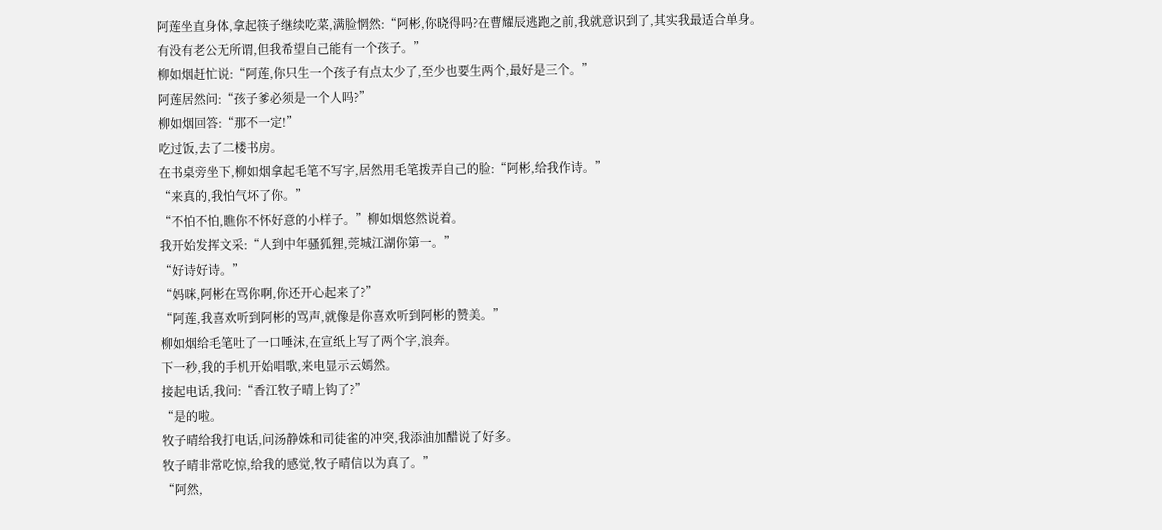阿莲坐直身体,拿起筷子继续吃菜,满脸惘然:“阿彬,你晓得吗?在曹耀辰逃跑之前,我就意识到了,其实我最适合单身。
有没有老公无所谓,但我希望自己能有一个孩子。”
柳如烟赶忙说:“阿莲,你只生一个孩子有点太少了,至少也要生两个,最好是三个。”
阿莲居然问:“孩子爹必须是一个人吗?”
柳如烟回答:“那不一定!”
吃过饭,去了二楼书房。
在书桌旁坐下,柳如烟拿起毛笔不写字,居然用毛笔拨弄自己的脸:“阿彬,给我作诗。”
“来真的,我怕气坏了你。”
“不怕不怕,瞧你不怀好意的小样子。”柳如烟悠然说着。
我开始发挥文采:“人到中年骚狐狸,莞城江湖你第一。”
“好诗好诗。”
“妈咪,阿彬在骂你啊,你还开心起来了?”
“阿莲,我喜欢听到阿彬的骂声,就像是你喜欢听到阿彬的赞美。”
柳如烟给毛笔吐了一口唾沫,在宣纸上写了两个字,浪奔。
下一秒,我的手机开始唱歌,来电显示云嫣然。
接起电话,我问:“香江牧子晴上钩了?”
“是的啦。
牧子晴给我打电话,问汤静姝和司徒雀的冲突,我添油加醋说了好多。
牧子晴非常吃惊,给我的感觉,牧子晴信以为真了。”
“阿然,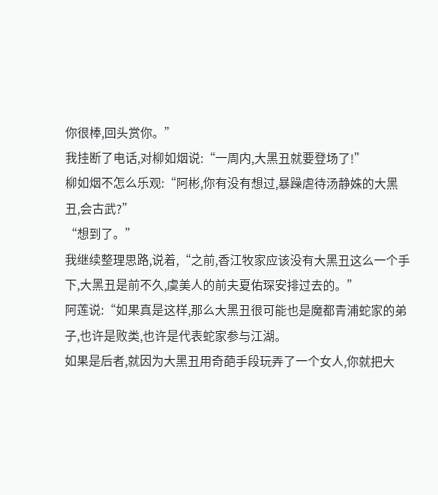你很棒,回头赏你。”
我挂断了电话,对柳如烟说:“一周内,大黑丑就要登场了!”
柳如烟不怎么乐观:“阿彬,你有没有想过,暴躁虐待汤静姝的大黑丑,会古武?”
“想到了。”
我继续整理思路,说着,“之前,香江牧家应该没有大黑丑这么一个手下,大黑丑是前不久,虞美人的前夫夏佑琛安排过去的。”
阿莲说:“如果真是这样,那么大黑丑很可能也是魔都青浦蛇家的弟子,也许是败类,也许是代表蛇家参与江湖。
如果是后者,就因为大黑丑用奇葩手段玩弄了一个女人,你就把大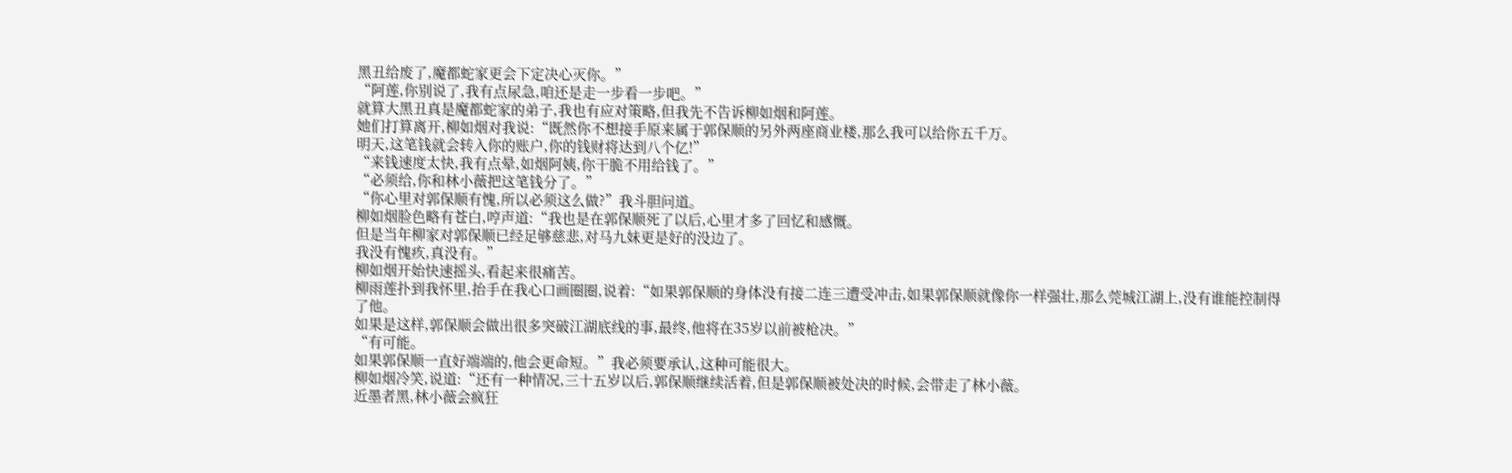黑丑给废了,魔都蛇家更会下定决心灭你。”
“阿莲,你别说了,我有点尿急,咱还是走一步看一步吧。”
就算大黑丑真是魔都蛇家的弟子,我也有应对策略,但我先不告诉柳如烟和阿莲。
她们打算离开,柳如烟对我说:“既然你不想接手原来属于郭保顺的另外两座商业楼,那么我可以给你五千万。
明天,这笔钱就会转入你的账户,你的钱财将达到八个亿!”
“来钱速度太快,我有点晕,如烟阿姨,你干脆不用给钱了。”
“必须给,你和林小薇把这笔钱分了。”
“你心里对郭保顺有愧,所以必须这么做?”我斗胆问道。
柳如烟脸色略有苍白,哼声道:“我也是在郭保顺死了以后,心里才多了回忆和感慨。
但是当年柳家对郭保顺已经足够慈悲,对马九妹更是好的没边了。
我没有愧疚,真没有。”
柳如烟开始快速摇头,看起来很痛苦。
柳雨莲扑到我怀里,抬手在我心口画圈圈,说着:“如果郭保顺的身体没有接二连三遭受冲击,如果郭保顺就像你一样强壮,那么莞城江湖上,没有谁能控制得了他。
如果是这样,郭保顺会做出很多突破江湖底线的事,最终,他将在35岁以前被枪决。”
“有可能。
如果郭保顺一直好端端的,他会更命短。”我必须要承认,这种可能很大。
柳如烟冷笑,说道:“还有一种情况,三十五岁以后,郭保顺继续活着,但是郭保顺被处决的时候,会带走了林小薇。
近墨者黑,林小薇会疯狂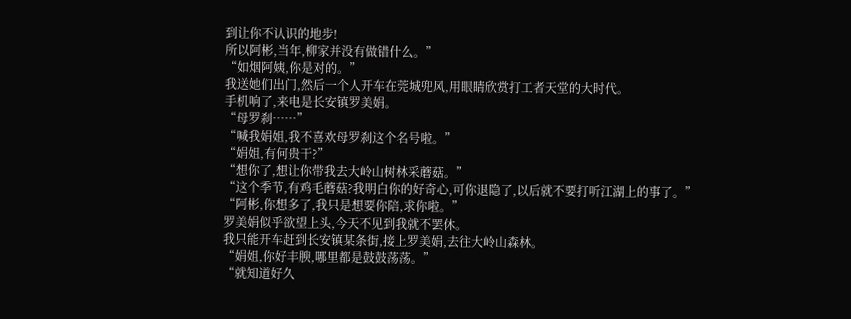到让你不认识的地步!
所以阿彬,当年,柳家并没有做错什么。”
“如烟阿姨,你是对的。”
我送她们出门,然后一个人开车在莞城兜风,用眼睛欣赏打工者天堂的大时代。
手机响了,来电是长安镇罗美娟。
“母罗刹……”
“喊我娟姐,我不喜欢母罗刹这个名号啦。”
“娟姐,有何贵干?”
“想你了,想让你带我去大岭山树林采蘑菇。”
“这个季节,有鸡毛蘑菇?我明白你的好奇心,可你退隐了,以后就不要打听江湖上的事了。”
“阿彬,你想多了,我只是想要你陪,求你啦。”
罗美娟似乎欲望上头,今天不见到我就不罢休。
我只能开车赶到长安镇某条街,接上罗美娟,去往大岭山森林。
“娟姐,你好丰腴,哪里都是鼓鼓荡荡。”
“就知道好久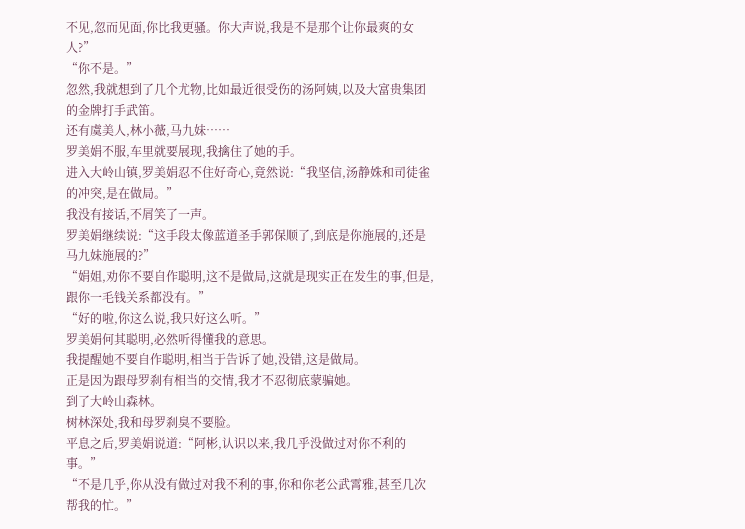不见,忽而见面,你比我更骚。你大声说,我是不是那个让你最爽的女人?”
“你不是。”
忽然,我就想到了几个尤物,比如最近很受伤的汤阿姨,以及大富贵集团的金牌打手武笛。
还有虞美人,林小薇,马九妹……
罗美娟不服,车里就要展现,我擒住了她的手。
进入大岭山镇,罗美娟忍不住好奇心,竟然说:“我坚信,汤静姝和司徒雀的冲突,是在做局。”
我没有接话,不屑笑了一声。
罗美娟继续说:“这手段太像蓝道圣手郭保顺了,到底是你施展的,还是马九妹施展的?”
“娟姐,劝你不要自作聪明,这不是做局,这就是现实正在发生的事,但是,跟你一毛钱关系都没有。”
“好的啦,你这么说,我只好这么听。”
罗美娟何其聪明,必然听得懂我的意思。
我提醒她不要自作聪明,相当于告诉了她,没错,这是做局。
正是因为跟母罗刹有相当的交情,我才不忍彻底蒙骗她。
到了大岭山森林。
树林深处,我和母罗刹臭不要脸。
平息之后,罗美娟说道:“阿彬,认识以来,我几乎没做过对你不利的事。”
“不是几乎,你从没有做过对我不利的事,你和你老公武霄雅,甚至几次帮我的忙。”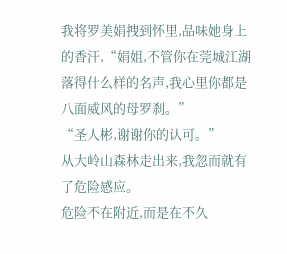我将罗美娟拽到怀里,品味她身上的香汗,“娟姐,不管你在莞城江湖落得什么样的名声,我心里你都是八面威风的母罗刹。”
“圣人彬,谢谢你的认可。”
从大岭山森林走出来,我忽而就有了危险感应。
危险不在附近,而是在不久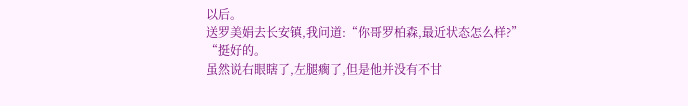以后。
送罗美娟去长安镇,我问道:“你哥罗柏森,最近状态怎么样?”
“挺好的。
虽然说右眼瞎了,左腿瘸了,但是他并没有不甘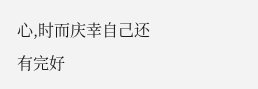心,时而庆幸自己还有完好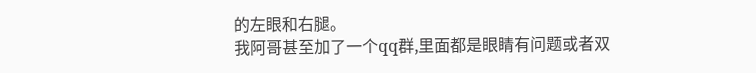的左眼和右腿。
我阿哥甚至加了一个qq群,里面都是眼睛有问题或者双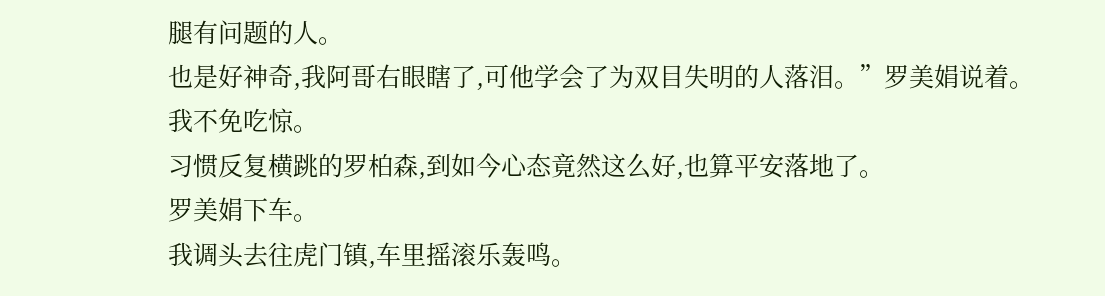腿有问题的人。
也是好神奇,我阿哥右眼瞎了,可他学会了为双目失明的人落泪。”罗美娟说着。
我不免吃惊。
习惯反复横跳的罗柏森,到如今心态竟然这么好,也算平安落地了。
罗美娟下车。
我调头去往虎门镇,车里摇滚乐轰鸣。